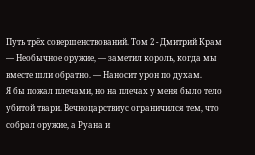Путь трёх совершенствований. Том 2 - Дмитрий Крам
— Необычное оружие, — заметил король, когда мы вместе шли обратно. — Наносит урон по духам.
Я бы пожал плечами, но на плечах у меня было тело убитой твари. Вечноцарствиус ограничился тем, что собрал оружие, а Руана и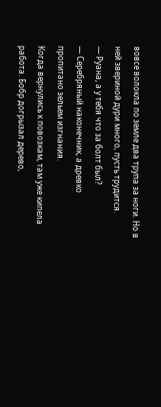вовсе волокла по земле два трупа за ноги. Но в ней звериной дури много, пусть трудится.
— Руана, а у тебя что за болт был?
— Серебряный наконечник, а древко пропитано зельем изгнания.
Когда вернулись к повозкам, там уже кипела работа. Бобр догрызал дерево,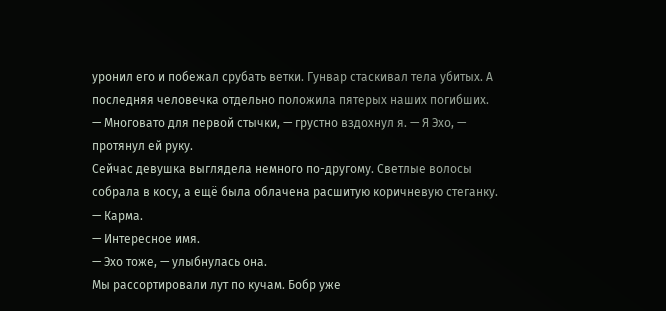уронил его и побежал срубать ветки. Гунвар стаскивал тела убитых. А последняя человечка отдельно положила пятерых наших погибших.
— Многовато для первой стычки, — грустно вздохнул я. — Я Эхо, — протянул ей руку.
Сейчас девушка выглядела немного по-другому. Светлые волосы собрала в косу, а ещё была облачена расшитую коричневую стеганку.
— Карма.
— Интересное имя.
— Эхо тоже, — улыбнулась она.
Мы рассортировали лут по кучам. Бобр уже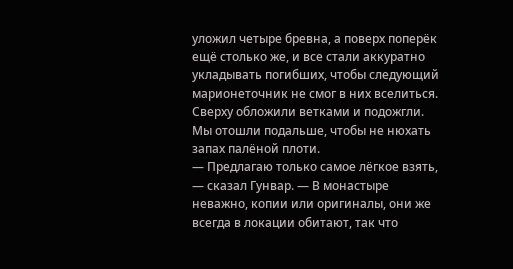уложил четыре бревна, а поверх поперёк ещё столько же, и все стали аккуратно укладывать погибших, чтобы следующий марионеточник не смог в них вселиться. Сверху обложили ветками и подожгли.
Мы отошли подальше, чтобы не нюхать запах палёной плоти.
— Предлагаю только самое лёгкое взять, — сказал Гунвар. — В монастыре неважно, копии или оригиналы, они же всегда в локации обитают, так что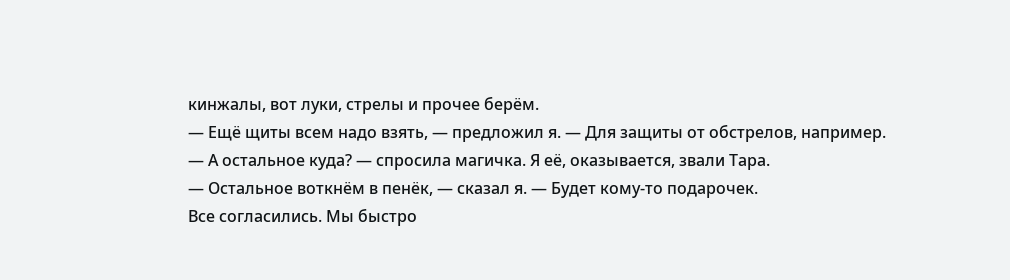кинжалы, вот луки, стрелы и прочее берём.
— Ещё щиты всем надо взять, — предложил я. — Для защиты от обстрелов, например.
— А остальное куда? — спросила магичка. Я её, оказывается, звали Тара.
— Остальное воткнём в пенёк, — сказал я. — Будет кому-то подарочек.
Все согласились. Мы быстро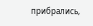прибрались,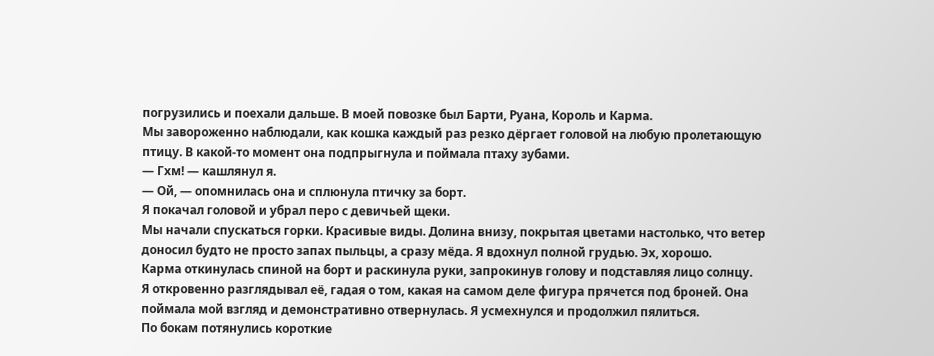погрузились и поехали дальше. В моей повозке был Барти, Руана, Король и Карма.
Мы завороженно наблюдали, как кошка каждый раз резко дёргает головой на любую пролетающую птицу. В какой-то момент она подпрыгнула и поймала птаху зубами.
— Гхм! — кашлянул я.
— Ой, — опомнилась она и сплюнула птичку за борт.
Я покачал головой и убрал перо с девичьей щеки.
Мы начали спускаться горки. Красивые виды. Долина внизу, покрытая цветами настолько, что ветер доносил будто не просто запах пыльцы, а сразу мёда. Я вдохнул полной грудью. Эх, хорошо.
Карма откинулась спиной на борт и раскинула руки, запрокинув голову и подставляя лицо солнцу.
Я откровенно разглядывал её, гадая о том, какая на самом деле фигура прячется под броней. Она поймала мой взгляд и демонстративно отвернулась. Я усмехнулся и продолжил пялиться.
По бокам потянулись короткие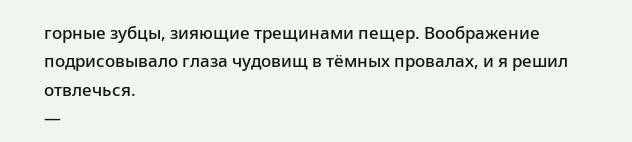горные зубцы, зияющие трещинами пещер. Воображение подрисовывало глаза чудовищ в тёмных провалах, и я решил отвлечься.
—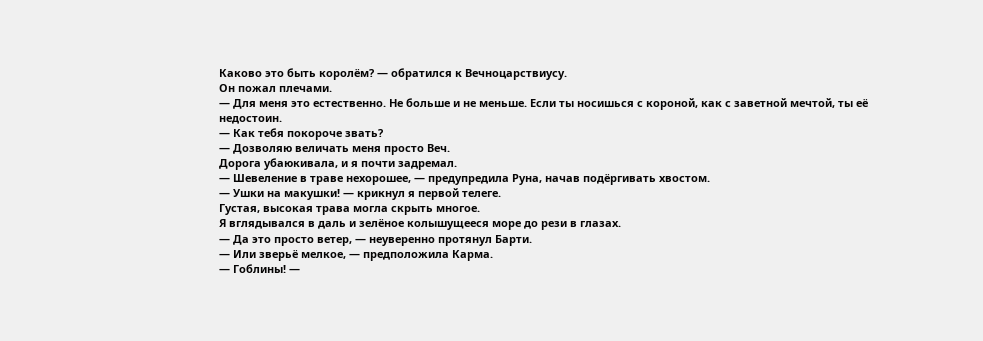Каково это быть королём? — обратился к Вечноцарствиусу.
Он пожал плечами.
— Для меня это естественно. Не больше и не меньше. Если ты носишься с короной, как с заветной мечтой, ты её недостоин.
— Как тебя покороче звать?
— Дозволяю величать меня просто Веч.
Дорога убаюкивала, и я почти задремал.
— Шевеление в траве нехорошее, — предупредила Руна, начав подёргивать хвостом.
— Ушки на макушки! — крикнул я первой телеге.
Густая, высокая трава могла скрыть многое.
Я вглядывался в даль и зелёное колышущееся море до рези в глазах.
— Да это просто ветер, — неуверенно протянул Барти.
— Или зверьё мелкое, — предположила Карма.
— Гоблины! —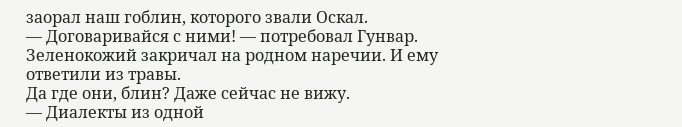заорал наш гоблин, которого звали Оскал.
— Договаривайся с ними! — потребовал Гунвар.
Зеленокожий закричал на родном наречии. И ему ответили из травы.
Да где они, блин? Даже сейчас не вижу.
— Диалекты из одной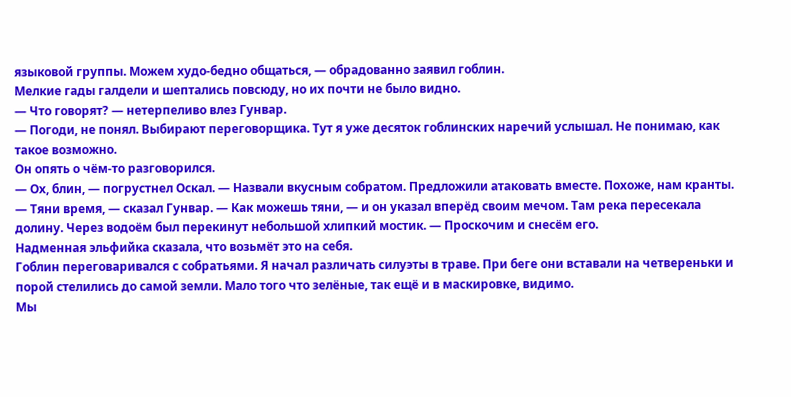языковой группы. Можем худо-бедно общаться, — обрадованно заявил гоблин.
Мелкие гады галдели и шептались повсюду, но их почти не было видно.
— Что говорят? — нетерпеливо влез Гунвар.
— Погоди, не понял. Выбирают переговорщика. Тут я уже десяток гоблинских наречий услышал. Не понимаю, как такое возможно.
Он опять о чём-то разговорился.
— Ох, блин, — погрустнел Оскал. — Назвали вкусным собратом. Предложили атаковать вместе. Похоже, нам кранты.
— Тяни время, — сказал Гунвар. — Как можешь тяни, — и он указал вперёд своим мечом. Там река пересекала долину. Через водоём был перекинут небольшой хлипкий мостик. — Проскочим и снесём его.
Надменная эльфийка сказала, что возьмёт это на себя.
Гоблин переговаривался с собратьями. Я начал различать силуэты в траве. При беге они вставали на четвереньки и порой стелились до самой земли. Мало того что зелёные, так ещё и в маскировке, видимо.
Мы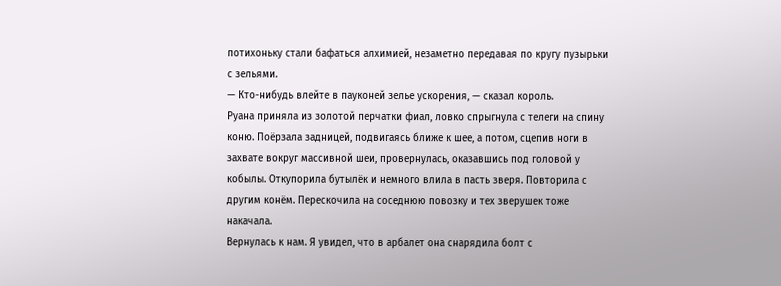потихоньку стали бафаться алхимией, незаметно передавая по кругу пузырьки с зельями.
— Кто-нибудь влейте в пауконей зелье ускорения, — сказал король.
Руана приняла из золотой перчатки фиал, ловко спрыгнула с телеги на спину коню. Поёрзала задницей, подвигаясь ближе к шее, а потом, сцепив ноги в захвате вокруг массивной шеи, провернулась, оказавшись под головой у кобылы. Откупорила бутылёк и немного влила в пасть зверя. Повторила с другим конём. Перескочила на соседнюю повозку и тех зверушек тоже накачала.
Вернулась к нам. Я увидел, что в арбалет она снарядила болт с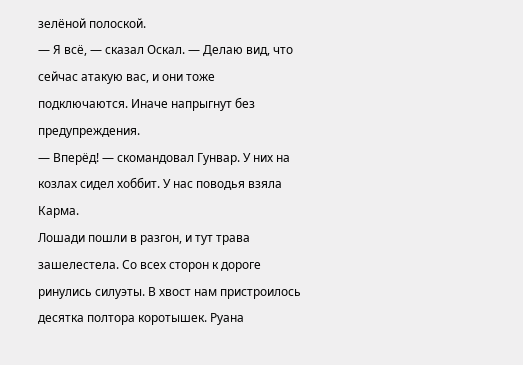зелёной полоской.
— Я всё, — сказал Оскал. — Делаю вид, что сейчас атакую вас, и они тоже подключаются. Иначе напрыгнут без предупреждения.
— Вперёд! — скомандовал Гунвар. У них на козлах сидел хоббит. У нас поводья взяла Карма.
Лошади пошли в разгон, и тут трава зашелестела. Со всех сторон к дороге ринулись силуэты. В хвост нам пристроилось десятка полтора коротышек. Руана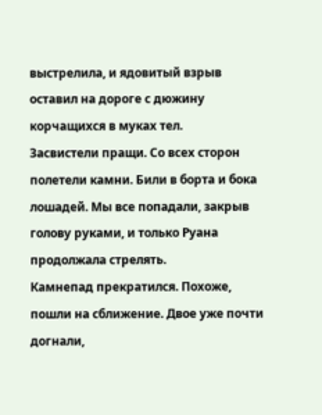выстрелила, и ядовитый взрыв оставил на дороге с дюжину корчащихся в муках тел.
Засвистели пращи. Со всех сторон полетели камни. Били в борта и бока лошадей. Мы все попадали, закрыв голову руками, и только Руана продолжала стрелять.
Камнепад прекратился. Похоже, пошли на сближение. Двое уже почти догнали,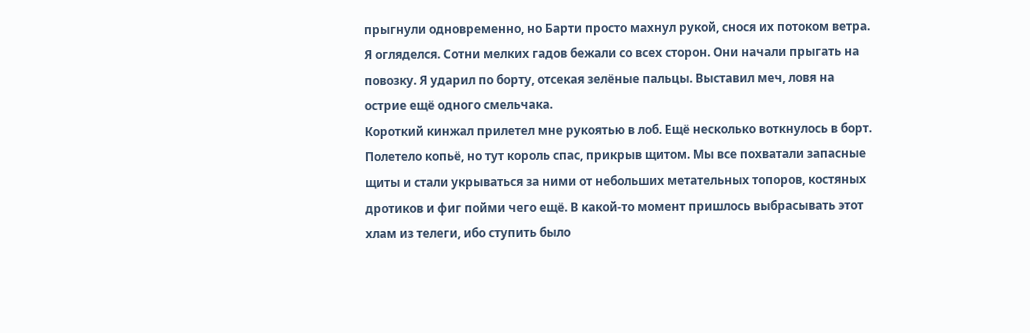прыгнули одновременно, но Барти просто махнул рукой, снося их потоком ветра.
Я огляделся. Сотни мелких гадов бежали со всех сторон. Они начали прыгать на повозку. Я ударил по борту, отсекая зелёные пальцы. Выставил меч, ловя на острие ещё одного смельчака.
Короткий кинжал прилетел мне рукоятью в лоб. Ещё несколько воткнулось в борт. Полетело копьё, но тут король спас, прикрыв щитом. Мы все похватали запасные щиты и стали укрываться за ними от небольших метательных топоров, костяных дротиков и фиг пойми чего ещё. В какой-то момент пришлось выбрасывать этот хлам из телеги, ибо ступить было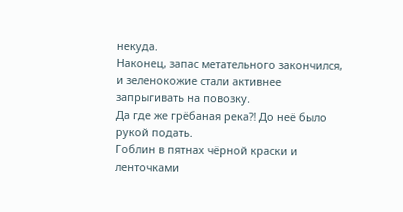некуда.
Наконец, запас метательного закончился, и зеленокожие стали активнее запрыгивать на повозку.
Да где же грёбаная река⁈ До неё было рукой подать.
Гоблин в пятнах чёрной краски и ленточками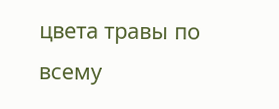цвета травы по всему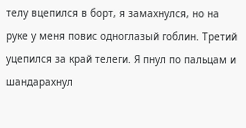телу вцепился в борт, я замахнулся, но на руке у меня повис одноглазый гоблин. Третий уцепился за край телеги. Я пнул по пальцам и шандарахнул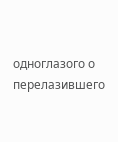одноглазого о перелазившего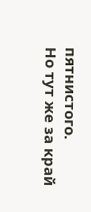пятнистого.
Но тут же за край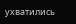ухватились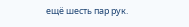ещё шесть пар рук.